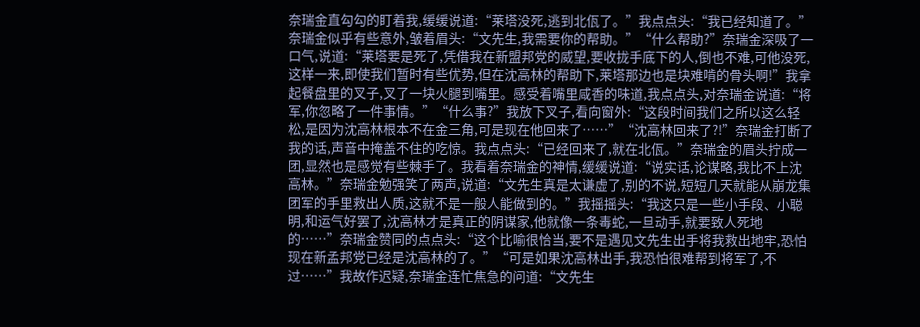奈瑞金直勾勾的盯着我,缓缓说道:“莱塔没死,逃到北佤了。”我点点头:“我已经知道了。”奈瑞金似乎有些意外,皱着眉头:“文先生,我需要你的帮助。”“什么帮助?”奈瑞金深吸了一口气,说道:“莱塔要是死了,凭借我在新盟邦党的威望,要收拢手底下的人,倒也不难,可他没死,这样一来,即使我们暂时有些优势,但在沈高林的帮助下,莱塔那边也是块难啃的骨头啊!”我拿起餐盘里的叉子,叉了一块火腿到嘴里。感受着嘴里咸香的味道,我点点头,对奈瑞金说道:“将军,你忽略了一件事情。”“什么事?”我放下叉子,看向窗外:“这段时间我们之所以这么轻松,是因为沈高林根本不在金三角,可是现在他回来了……”“沈高林回来了?!”奈瑞金打断了我的话,声音中掩盖不住的吃惊。我点点头:“已经回来了,就在北佤。”奈瑞金的眉头拧成一团,显然也是感觉有些棘手了。我看着奈瑞金的神情,缓缓说道:“说实话,论谋略,我比不上沈高林。”奈瑞金勉强笑了两声,说道:“文先生真是太谦虚了,别的不说,短短几天就能从崩龙集团军的手里救出人质,这就不是一般人能做到的。”我摇摇头:“我这只是一些小手段、小聪明,和运气好罢了,沈高林才是真正的阴谋家,他就像一条毒蛇,一旦动手,就要致人死地的……”奈瑞金赞同的点点头:“这个比喻很恰当,要不是遇见文先生出手将我救出地牢,恐怕现在新孟邦党已经是沈高林的了。”“可是如果沈高林出手,我恐怕很难帮到将军了,不过……”我故作迟疑,奈瑞金连忙焦急的问道:“文先生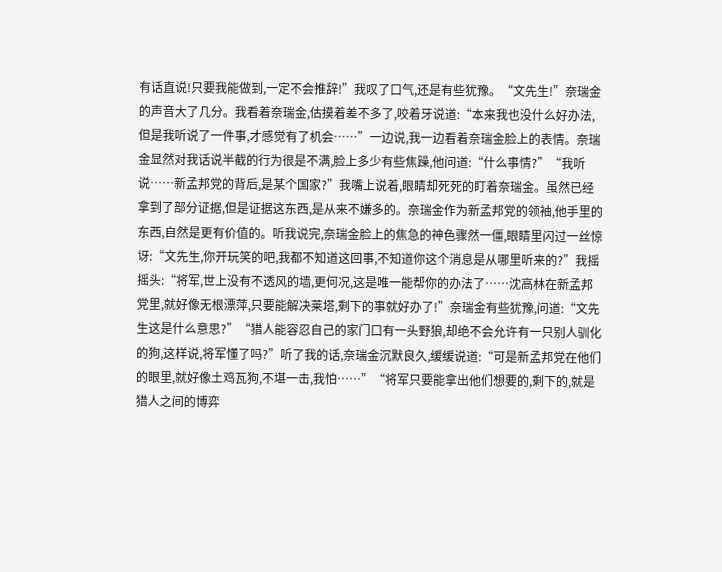有话直说!只要我能做到,一定不会推辞!”我叹了口气,还是有些犹豫。“文先生!”奈瑞金的声音大了几分。我看着奈瑞金,估摸着差不多了,咬着牙说道:“本来我也没什么好办法,但是我听说了一件事,才感觉有了机会……”一边说,我一边看着奈瑞金脸上的表情。奈瑞金显然对我话说半截的行为很是不满,脸上多少有些焦躁,他问道:“什么事情?”“我听说……新孟邦党的背后,是某个国家?”我嘴上说着,眼睛却死死的盯着奈瑞金。虽然已经拿到了部分证据,但是证据这东西,是从来不嫌多的。奈瑞金作为新孟邦党的领袖,他手里的东西,自然是更有价值的。听我说完,奈瑞金脸上的焦急的神色骤然一僵,眼睛里闪过一丝惊讶:“文先生,你开玩笑的吧,我都不知道这回事,不知道你这个消息是从哪里听来的?”我摇摇头:“将军,世上没有不透风的墙,更何况,这是唯一能帮你的办法了……沈高林在新孟邦党里,就好像无根漂萍,只要能解决莱塔,剩下的事就好办了!”奈瑞金有些犹豫,问道:“文先生这是什么意思?”“猎人能容忍自己的家门口有一头野狼,却绝不会允许有一只别人驯化的狗,这样说,将军懂了吗?”听了我的话,奈瑞金沉默良久,缓缓说道:“可是新孟邦党在他们的眼里,就好像土鸡瓦狗,不堪一击,我怕……”“将军只要能拿出他们想要的,剩下的,就是猎人之间的博弈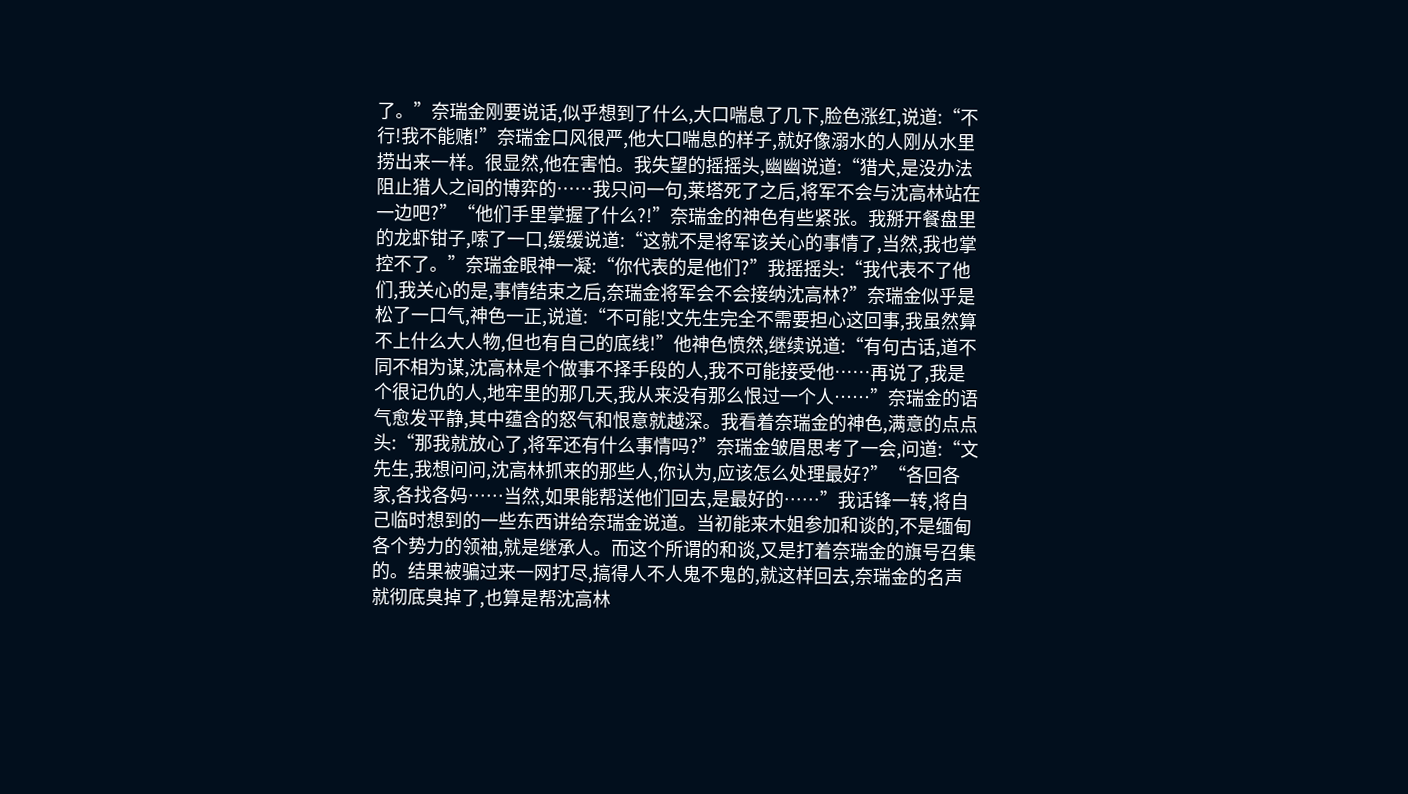了。”奈瑞金刚要说话,似乎想到了什么,大口喘息了几下,脸色涨红,说道:“不行!我不能赌!”奈瑞金口风很严,他大口喘息的样子,就好像溺水的人刚从水里捞出来一样。很显然,他在害怕。我失望的摇摇头,幽幽说道:“猎犬,是没办法阻止猎人之间的博弈的……我只问一句,莱塔死了之后,将军不会与沈高林站在一边吧?”“他们手里掌握了什么?!”奈瑞金的神色有些紧张。我掰开餐盘里的龙虾钳子,嗦了一口,缓缓说道:“这就不是将军该关心的事情了,当然,我也掌控不了。”奈瑞金眼神一凝:“你代表的是他们?”我摇摇头:“我代表不了他们,我关心的是,事情结束之后,奈瑞金将军会不会接纳沈高林?”奈瑞金似乎是松了一口气,神色一正,说道:“不可能!文先生完全不需要担心这回事,我虽然算不上什么大人物,但也有自己的底线!”他神色愤然,继续说道:“有句古话,道不同不相为谋,沈高林是个做事不择手段的人,我不可能接受他……再说了,我是个很记仇的人,地牢里的那几天,我从来没有那么恨过一个人……”奈瑞金的语气愈发平静,其中蕴含的怒气和恨意就越深。我看着奈瑞金的神色,满意的点点头:“那我就放心了,将军还有什么事情吗?”奈瑞金皱眉思考了一会,问道:“文先生,我想问问,沈高林抓来的那些人,你认为,应该怎么处理最好?”“各回各家,各找各妈……当然,如果能帮送他们回去,是最好的……”我话锋一转,将自己临时想到的一些东西讲给奈瑞金说道。当初能来木姐参加和谈的,不是缅甸各个势力的领袖,就是继承人。而这个所谓的和谈,又是打着奈瑞金的旗号召集的。结果被骗过来一网打尽,搞得人不人鬼不鬼的,就这样回去,奈瑞金的名声就彻底臭掉了,也算是帮沈高林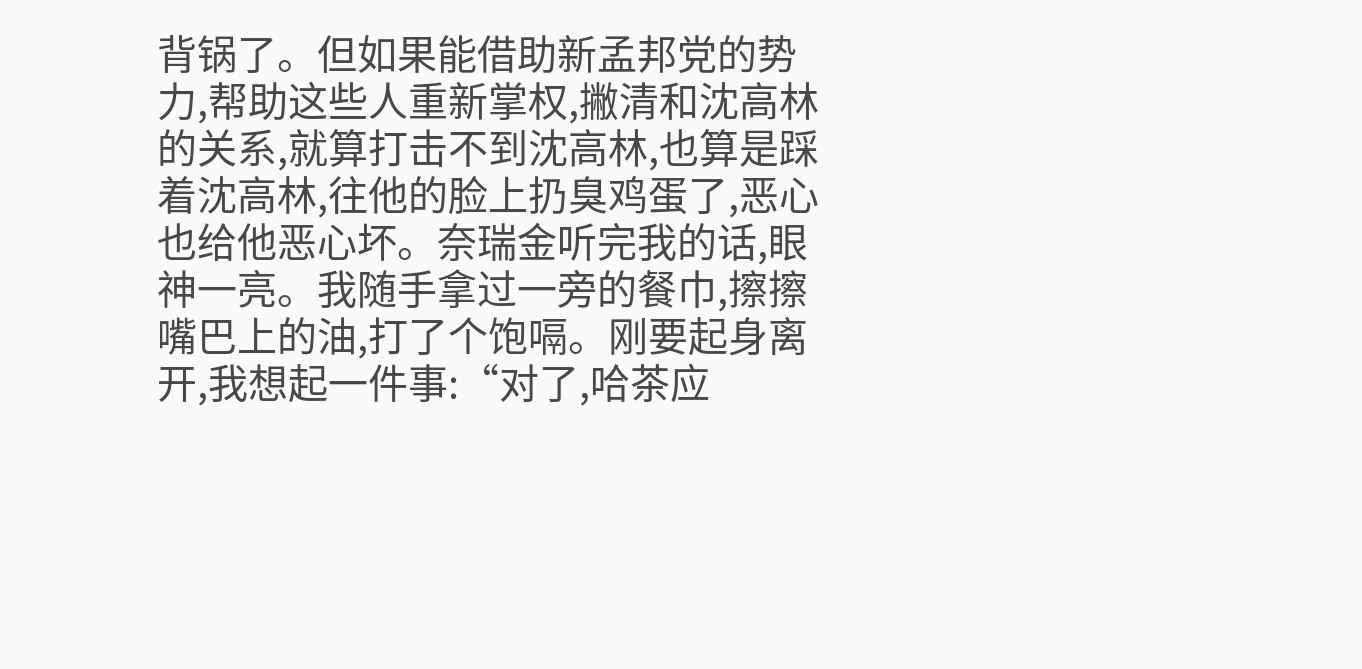背锅了。但如果能借助新孟邦党的势力,帮助这些人重新掌权,撇清和沈高林的关系,就算打击不到沈高林,也算是踩着沈高林,往他的脸上扔臭鸡蛋了,恶心也给他恶心坏。奈瑞金听完我的话,眼神一亮。我随手拿过一旁的餐巾,擦擦嘴巴上的油,打了个饱嗝。刚要起身离开,我想起一件事:“对了,哈茶应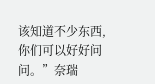该知道不少东西,你们可以好好问问。”奈瑞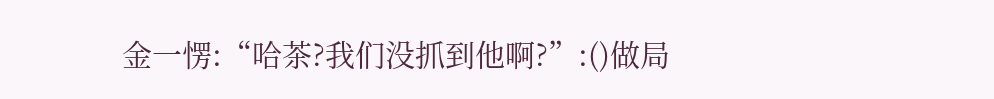金一愣:“哈茶?我们没抓到他啊?”:()做局